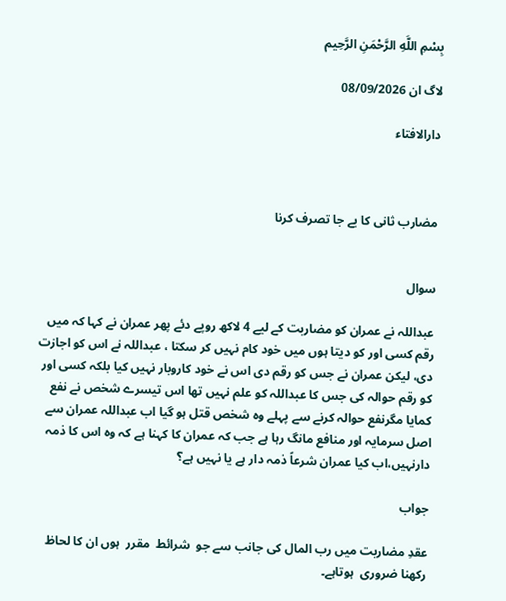بِسْمِ اللَّهِ الرَّحْمَنِ الرَّحِيم

لاگ ان 08/09/2026

دارالافتاء



مضارب ثانی کا بے جا تصرف کرنا


سوال

عبداللہ نے عمران کو مضاربت کے لیے 4 لاکھ روپے دئے پھر عمران نے کہا کہ میں رقم کسی اور کو دیتا ہوں میں خود کام نہیں کر سکتا ، عبداللہ نے اس کو اجازت دی، لیکن عمران نے جس کو رقم دی اس نے خود کاروبار نہیں کیا بلکہ کسی اور کو رقم حوالہ کی جس کا عبداللہ کو علم نہیں تھا اس تیسرے شخص نے نفع کمایا مگرنفع حوالہ کرنے سے پہلے وہ شخص قتل ہو گیا اب عبداللہ عمران سے اصل سرمایہ اور منافع مانگ رہا ہے جب کہ عمران کا کہنا ہے کہ وہ اس کا ذمہ دارنہیں،اب کیا عمران شرعاً ذمہ دار ہے یا نہیں ہے؟

جواب

عقدِ مضاربت میں رب المال کی جانب سے جو  شرائط  مقرر  ہوں ان کا لحاظ رکھنا ضروری  ہوتاہے۔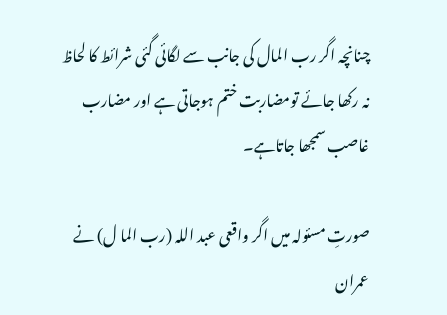چنانچہ اگر رب المال کی جانب سے لگائی گئی شرائط کا لحاظ نہ رکھا جائے تومضاربت ختم ہوجاتی ہے اور مضارب غاصب سمجھا جاتاہے۔

صورتِ مسئولہ میں اگر واقعی عبد اللہ (رب الما ل) نے عمران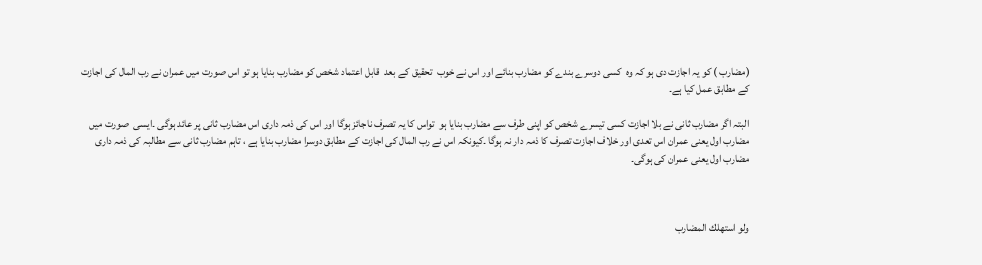(مضارب ) کو یہ اجازت دی ہو کہ وہ  کسی دوسرے بندے کو مضارب بنائے اور اس نے خوب  تحقیق کے بعد  قابل اعتماد شخص کو مضارب بنایا ہو تو اس صورت میں عمران نے رب المال کی اجازت کے مطابق عمل کیا ہے۔

البتہ اگر مضارب ثانی نے بلا اجازت کسی تیسرے شخص کو اپنی طرف سے مضارب بنایا ہو  تواس کا یہ تصرف ناجائز ہوگا اور اس کی ذمہ داری اس مضارب ثانی پر عائد ہوگی ۔ایسی  صورت میں مضارب اول یعنی عمران اس تعدی اور خلاف اجازت تصرف کا ذمہ دار نہ ہوگا ۔کیونکہ اس نے رب المال کی اجازت کے مطابق دوسرا مضارب بنایا ہے ، تاہم مضارب ثانی سے مطالبہ کی ذمہ داری مضارب اول یعنی عمران کی ہوگی۔



ولو استهلك المضارب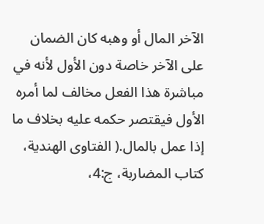الآخر المال أو وهبه كان الضمان على الآخر خاصة دون الأول لأنه في مباشرة هذا الفعل مخالف لما أمره الأول فيقتصر حكمه عليه بخلاف ما إذا عمل بالمال.( الفتاوى الهندية، كتاب المضاربة، ج:4،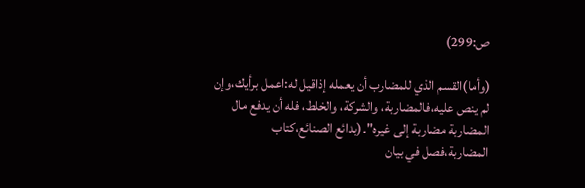ص:299)

(وأما)القسم الذي للمضارب أن يعمله إذاقيل له:اعمل برأيك،وإن لم ينص عليه،فالمضاربة، والشركة، والخلط، فله أن يدفع مال المضاربة مضاربة إلى غيره"۔(بدائع الصنائع،كتاب المضاربة،فصل في بيان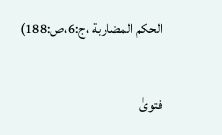الحكم المضاربة ،ج:6،ص:188)


فتویٰ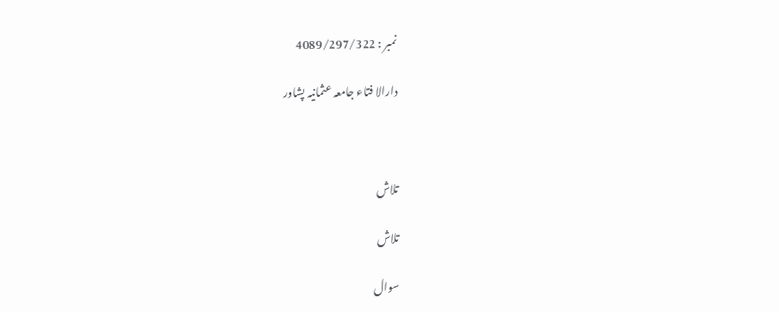نمبر : 4089/297/322

دارالا فتاء جامعہ عثمانیہ پشاور



تلاش

تلاش

سوال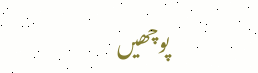پوچھیں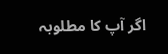اگر آپ کا مطلوبہ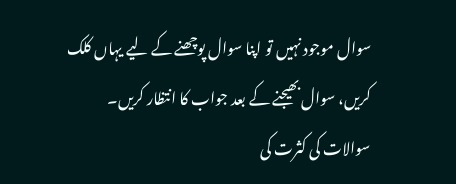سوال موجود نہیں تو اپنا سوال پوچھنے کے لیے یہاں کلک کریں، سوال بھیجنے کے بعد جواب کا انتظار کریں۔ سوالات کی کثرت کی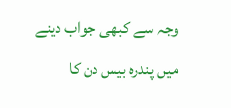وجہ سے کبھی جواب دینے میں پندرہ بیس دن کا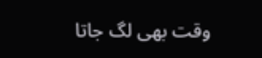وقت بھی لگ جاتا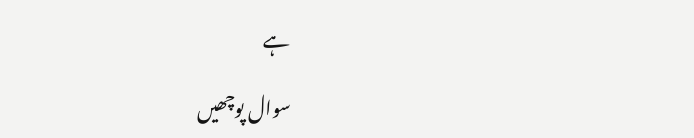ہے

سوال پوچھیں